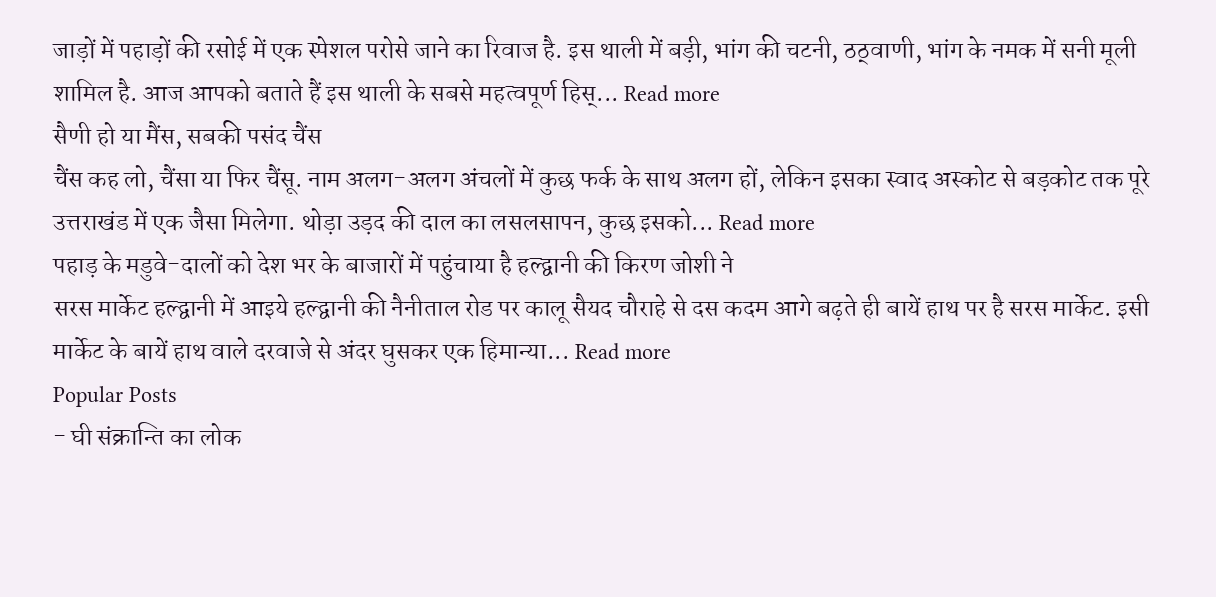जाड़ों में पहाड़ों की रसोई में एक स्पेशल परोसे जाने का रिवाज है. इस थाली में बड़ी, भांग की चटनी, ठठ्वाणी, भांग के नमक में सनी मूली शामिल है. आज आपको बताते हैं इस थाली के सबसे महत्वपूर्ण हिस्... Read more
सैणी हो या मैंस, सबकी पसंद चैंस
चैंस कह लो, चैंसा या फिर चैंसू. नाम अलग-अलग अंचलों में कुछ फर्क के साथ अलग हों, लेकिन इसका स्वाद अस्कोट से बड़कोट तक पूरे उत्तराखंड में एक जैसा मिलेगा. थोड़ा उड़द की दाल का लसलसापन, कुछ इसको... Read more
पहाड़ के मडुवे-दालों को देश भर के बाजारों में पहुंचाया है हल्द्वानी की किरण जोशी ने
सरस मार्केट हल्द्वानी में आइये हल्द्वानी की नैनीताल रोड पर कालू सैयद चौराहे से दस कदम आगे बढ़ते ही बायें हाथ पर है सरस मार्केट. इसी मार्केट के बायें हाथ वाले दरवाजे से अंदर घुसकर एक हिमान्या... Read more
Popular Posts
- घी संक्रान्ति का लोक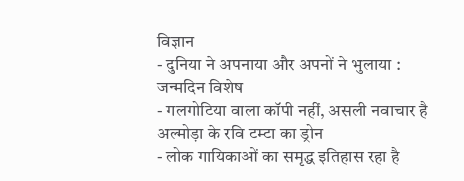विज्ञान
- दुनिया ने अपनाया और अपनों ने भुलाया : जन्मदिन विशेष
- गलगोटिया वाला कॉपी नहीं, असली नवाचार है अल्मोड़ा के रवि टम्टा का ड्रोन
- लोक गायिकाओं का समृद्ध इतिहास रहा है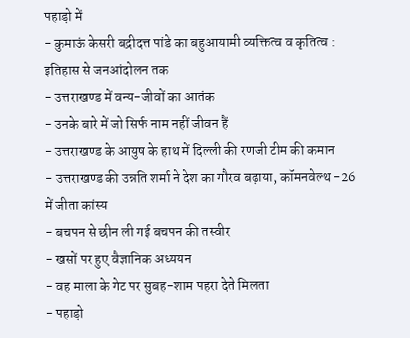पहाड़ो में
- कुमाऊं केसरी बद्रीदत्त पांडे का बहुआयामी व्यक्तित्व व कृतित्व : इतिहास से जनआंदोलन तक
- उत्तराखण्ड में वन्य-जीवों का आतंक
- उनके बारे में जो सिर्फ नाम नहीं जीवन हैं
- उत्तराखण्ड के आयुष के हाथ में दिल्ली की रणजी टीम की कमान
- उत्तराखण्ड की उन्नति शर्मा ने देश का गौरव बढ़ाया, कॉमनवेल्थ -26 में जीता कांस्य
- बचपन से छीन ली गई बचपन की तस्वीर
- खसों पर हुए वैज्ञानिक अध्ययन
- वह माला के गेट पर सुबह-शाम पहरा देते मिलता
- पहाड़ो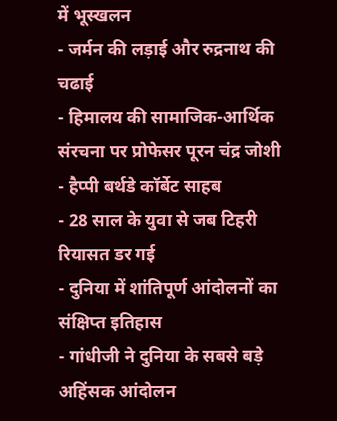में भूस्खलन
- जर्मन की लड़ाई और रुद्रनाथ की चढाई
- हिमालय की सामाजिक-आर्थिक संरचना पर प्रोफेसर पूरन चंद्र जोशी
- हैप्पी बर्थडे कॉर्बेट साहब
- 28 साल के युवा से जब टिहरी रियासत डर गई
- दुनिया में शांतिपूर्ण आंदोलनों का संक्षिप्त इतिहास
- गांधीजी ने दुनिया के सबसे बड़े अहिंसक आंदोलन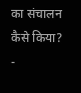का संचालन कैसे किया?
-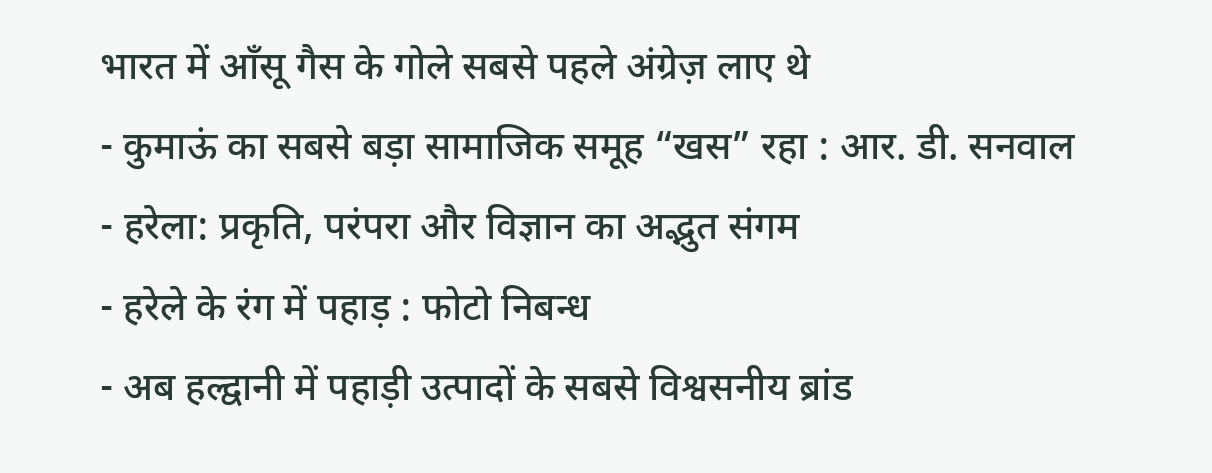भारत में आँसू गैस के गोले सबसे पहले अंग्रेज़ लाए थे
- कुमाऊं का सबसे बड़ा सामाजिक समूह “खस” रहा : आर. डी. सनवाल
- हरेला: प्रकृति, परंपरा और विज्ञान का अद्भुत संगम
- हरेले के रंग में पहाड़ : फोटो निबन्ध
- अब हल्द्वानी में पहाड़ी उत्पादों के सबसे विश्वसनीय ब्रांड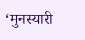‘मुनस्यारी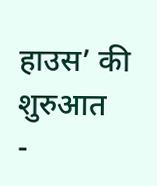हाउस’ की शुरुआत
-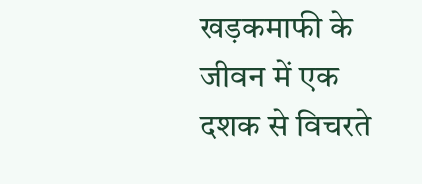खड़कमाफी के जीवन में एक दशक से विचरते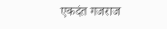एकदंत गजराज